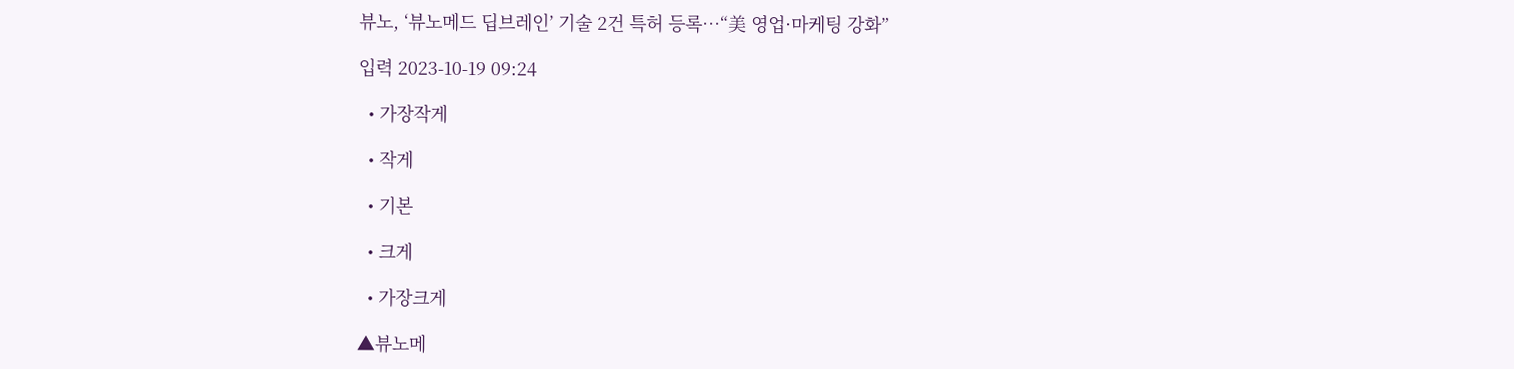뷰노, ‘뷰노메드 딥브레인’ 기술 2건 특허 등록…“美 영업·마케팅 강화”

입력 2023-10-19 09:24

  • 가장작게

  • 작게

  • 기본

  • 크게

  • 가장크게

▲뷰노메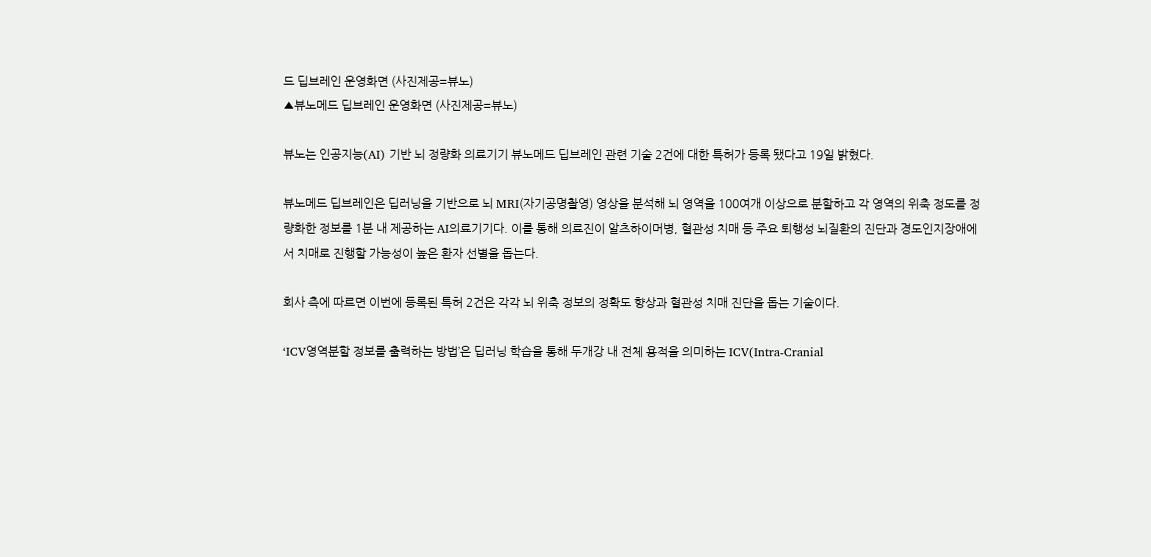드 딥브레인 운영화면 (사진제공=뷰노)
▲뷰노메드 딥브레인 운영화면 (사진제공=뷰노)

뷰노는 인공지능(AI) 기반 뇌 정량화 의료기기 뷰노메드 딥브레인 관련 기술 2건에 대한 특허가 등록 됐다고 19일 밝혔다.

뷰노메드 딥브레인은 딥러닝을 기반으로 뇌 MRI(자기공명촬영) 영상을 분석해 뇌 영역을 100여개 이상으로 분할하고 각 영역의 위축 정도를 정량화한 정보를 1분 내 제공하는 AI의료기기다. 이를 통해 의료진이 알츠하이머병, 혈관성 치매 등 주요 퇴행성 뇌질환의 진단과 경도인지장애에서 치매로 진행할 가능성이 높은 환자 선별을 돕는다.

회사 측에 따르면 이번에 등록된 특허 2건은 각각 뇌 위축 정보의 정확도 향상과 혈관성 치매 진단을 돕는 기술이다.

‘ICV영역분할 정보를 출력하는 방법’은 딥러닝 학습을 통해 두개강 내 전체 용적을 의미하는 ICV(Intra-Cranial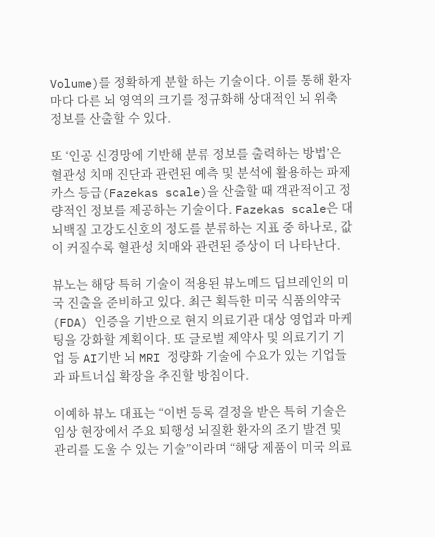Volume)를 정확하게 분할 하는 기술이다. 이를 통해 환자마다 다른 뇌 영역의 크기를 정규화해 상대적인 뇌 위축 정보를 산출할 수 있다.

또 ‘인공 신경망에 기반해 분류 정보를 출력하는 방법’은 혈관성 치매 진단과 관련된 예측 및 분석에 활용하는 파제카스 등급(Fazekas scale)을 산출할 때 객관적이고 정량적인 정보를 제공하는 기술이다. Fazekas scale은 대뇌백질 고강도신호의 정도를 분류하는 지표 중 하나로, 값이 커질수록 혈관성 치매와 관련된 증상이 더 나타난다.

뷰노는 해당 특허 기술이 적용된 뷰노메드 딥브레인의 미국 진출을 준비하고 있다. 최근 획득한 미국 식품의약국(FDA) 인증을 기반으로 현지 의료기관 대상 영업과 마케팅을 강화할 계획이다. 또 글로벌 제약사 및 의료기기 기업 등 AI기반 뇌 MRI 정량화 기술에 수요가 있는 기업들과 파트너십 확장을 추진할 방침이다.

이예하 뷰노 대표는 “이번 등록 결정을 받은 특허 기술은 임상 현장에서 주요 퇴행성 뇌질환 환자의 조기 발견 및 관리를 도울 수 있는 기술”이라며 “해당 제품이 미국 의료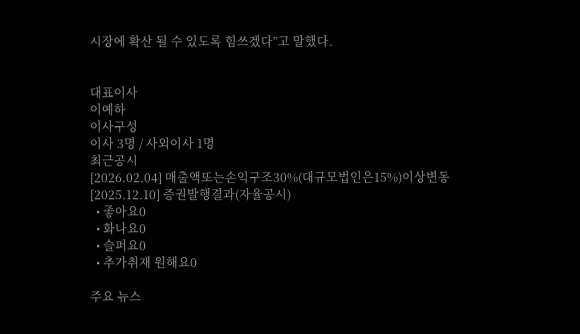시장에 확산 될 수 있도록 힘쓰겠다”고 말했다.


대표이사
이예하
이사구성
이사 3명 / 사외이사 1명
최근공시
[2026.02.04] 매출액또는손익구조30%(대규모법인은15%)이상변동
[2025.12.10] 증권발행결과(자율공시)
  • 좋아요0
  • 화나요0
  • 슬퍼요0
  • 추가취재 원해요0

주요 뉴스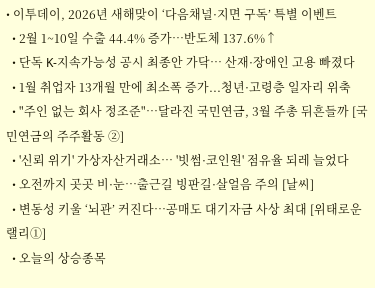• 이투데이, 2026년 새해맞이 ‘다음채널·지면 구독’ 특별 이벤트
  • 2월 1~10일 수출 44.4% 증가⋯반도체 137.6%↑
  • 단독 K-지속가능성 공시 최종안 가닥… 산재·장애인 고용 빠졌다
  • 1월 취업자 13개월 만에 최소폭 증가...청년·고령층 일자리 위축
  • "주인 없는 회사 정조준"…달라진 국민연금, 3월 주총 뒤흔들까 [국민연금의 주주활동 ②]
  • '신뢰 위기' 가상자산거래소… '빗썸·코인원' 점유율 되레 늘었다
  • 오전까지 곳곳 비·눈…출근길 빙판길·살얼음 주의 [날씨]
  • 변동성 키울 ‘뇌관’ 커진다…공매도 대기자금 사상 최대 [위태로운 랠리①]
  • 오늘의 상승종목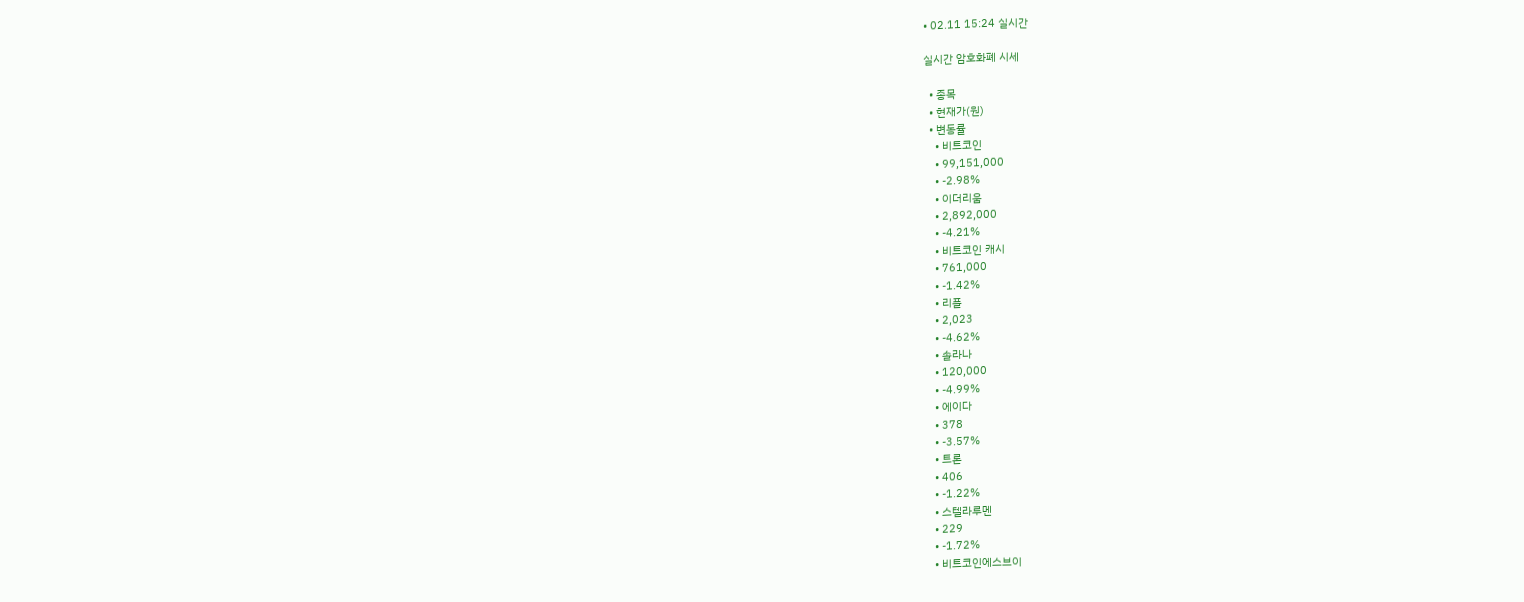• 02.11 15:24 실시간

실시간 암호화폐 시세

  • 종목
  • 현재가(원)
  • 변동률
    • 비트코인
    • 99,151,000
    • -2.98%
    • 이더리움
    • 2,892,000
    • -4.21%
    • 비트코인 캐시
    • 761,000
    • -1.42%
    • 리플
    • 2,023
    • -4.62%
    • 솔라나
    • 120,000
    • -4.99%
    • 에이다
    • 378
    • -3.57%
    • 트론
    • 406
    • -1.22%
    • 스텔라루멘
    • 229
    • -1.72%
    • 비트코인에스브이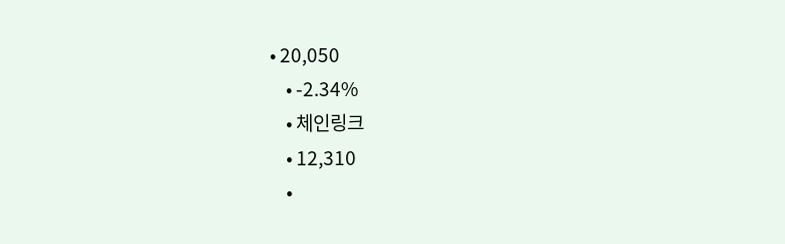• 20,050
    • -2.34%
    • 체인링크
    • 12,310
    •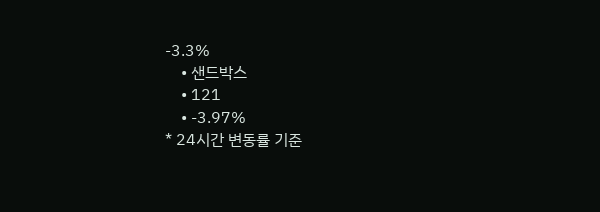-3.3%
    • 샌드박스
    • 121
    • -3.97%
* 24시간 변동률 기준